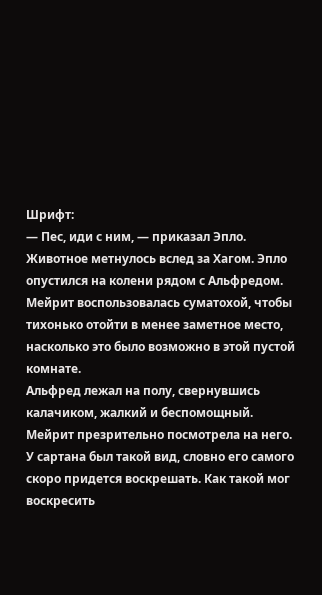Шрифт:
— Пес, иди с ним, — приказал Эпло.
Животное метнулось вслед за Хагом. Эпло опустился на колени рядом с Альфредом. Мейрит воспользовалась суматохой, чтобы тихонько отойти в менее заметное место, насколько это было возможно в этой пустой комнате.
Альфред лежал на полу, свернувшись калачиком, жалкий и беспомощный. Мейрит презрительно посмотрела на него. У сартана был такой вид, словно его самого скоро придется воскрешать. Как такой мог воскресить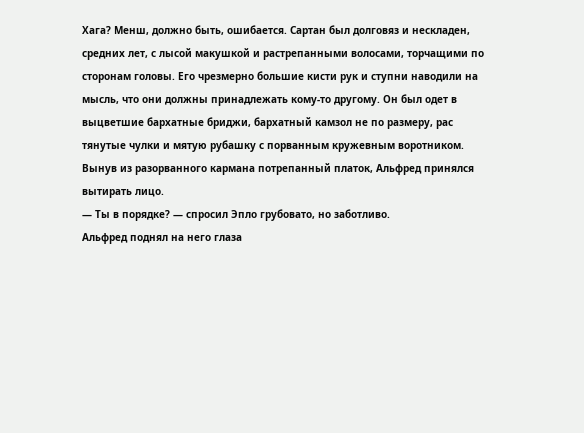Хага? Менш, должно быть, ошибается. Сартан был долговяз и нескладен, средних лет, с лысой макушкой и растрепанными волосами, торчащими по сторонам головы. Его чрезмерно большие кисти рук и ступни наводили на мысль, что они должны принадлежать кому-то другому. Он был одет в выцветшие бархатные бриджи, бархатный камзол не по размеру, рас тянутые чулки и мятую рубашку с порванным кружевным воротником.
Вынув из разорванного кармана потрепанный платок, Альфред принялся вытирать лицо.
— Ты в порядке? — спросил Эпло грубовато, но заботливо.
Альфред поднял на него глаза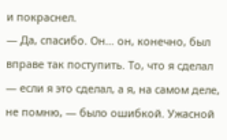и покраснел.
— Да, спасибо. Он… он, конечно, был вправе так поступить. То, что я сделал — если я это сделал, а я, на самом деле, не помню, — было ошибкой. Ужасной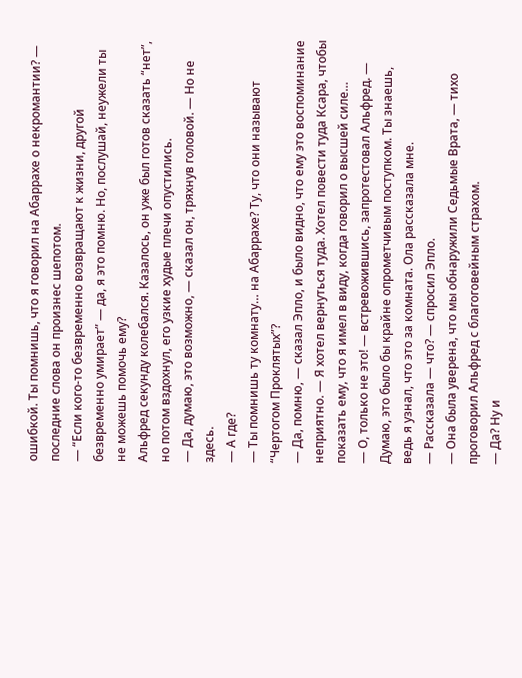ошибкой. Ты помнишь, что я говорил на Абаррахе о некромантии? — последние слова он произнес шепотом.
— “Если кого-то безвременно возвращают к жизни, другой безвременно умирает” — да, я это помню. Но, послушай, неужели ты не можешь помочь ему?
Альфред секунду колебался. Казалось, он уже был готов сказать “нет”, но потом вздохнул, его узкие худые плечи опустились.
— Да, думаю, это возможно, — сказал он, тряхнув головой. — Но не здесь.
— А где?
— Ты помнишь ту комнату… на Абаррахе? Ту, что они называют “Чертогом Проклятых”?
— Да, помню, — сказал Эпло, и было видно, что ему это воспоминание неприятно. — Я хотел вернуться туда. Хотел повести туда Ксара, чтобы показать ему, что я имел в виду, когда говорил о высшей силе…
— О, только не это! — встревожившись, запротестовал Альфред. — Думаю, это было бы крайне опрометчивым поступком. Ты знаешь, ведь я узнал, что это за комната. Ола рассказала мне.
— Рассказала — что? — спросил Эпло.
— Она была уверена, что мы обнаружили Седьмые Врата, — тихо проговорил Альфред с благоговейным страхом.
— Да? Ну и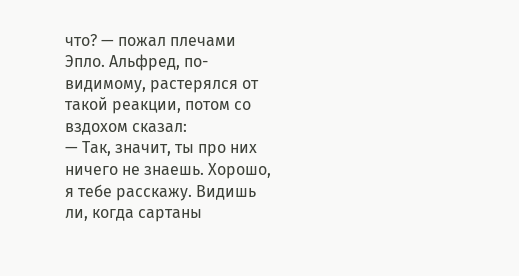что? — пожал плечами Эпло. Альфред, по-видимому, растерялся от такой реакции, потом со вздохом сказал:
— Так, значит, ты про них ничего не знаешь. Хорошо, я тебе расскажу. Видишь ли, когда сартаны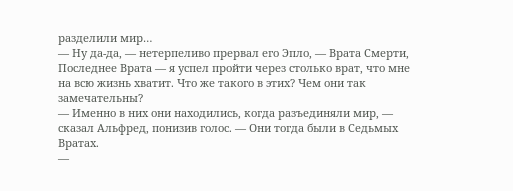разделили мир…
— Ну да-да, — нетерпеливо прервал его Эпло, — Врата Смерти, Последнее Врата — я успел пройти через столько врат, что мне на всю жизнь хватит. Что же такого в этих? Чем они так замечательны?
— Именно в них они находились, когда разъединяли мир, — сказал Альфред, понизив голос. — Они тогда были в Седьмых Вратах.
—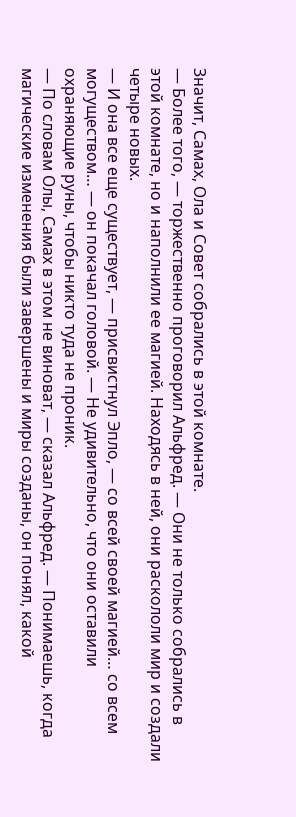Значит, Самах, Ола и Совет собрались в этой комнате.
— Более того, — торжественно проговорил Альфред. — Они не только собрались в этой комнате, но и наполнили ее магией. Находясь в ней, они раскололи мир и создали четыре новых.
— И она все еще существует, — присвистнул Эпло, — со всей своей магией… со всем могуществом… — он покачал головой. — Не удивительно, что они оставили охраняющие руны, чтобы никто туда не проник.
— По словам Олы, Самах в этом не виноват, — сказал Альфред. — Понимаешь, когда магические изменения были завершены и миры созданы, он понял, какой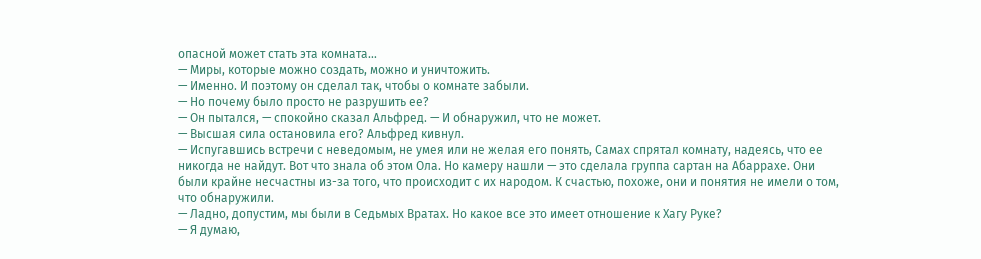опасной может стать эта комната…
— Миры, которые можно создать, можно и уничтожить.
— Именно. И поэтому он сделал так, чтобы о комнате забыли.
— Но почему было просто не разрушить ее?
— Он пытался, — спокойно сказал Альфред. — И обнаружил, что не может.
— Высшая сила остановила его? Альфред кивнул.
— Испугавшись встречи с неведомым, не умея или не желая его понять, Самах спрятал комнату, надеясь, что ее никогда не найдут. Вот что знала об этом Ола. Но камеру нашли — это сделала группа сартан на Абаррахе. Они были крайне несчастны из-за того, что происходит с их народом. К счастью, похоже, они и понятия не имели о том, что обнаружили.
— Ладно, допустим, мы были в Седьмых Вратах. Но какое все это имеет отношение к Хагу Руке?
— Я думаю,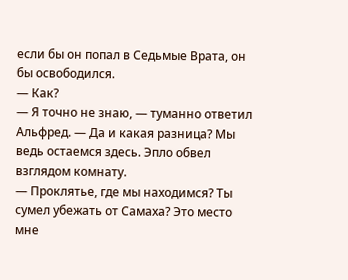если бы он попал в Седьмые Врата, он бы освободился.
— Как?
— Я точно не знаю, — туманно ответил Альфред. — Да и какая разница? Мы ведь остаемся здесь. Эпло обвел взглядом комнату.
— Проклятье, где мы находимся? Ты сумел убежать от Самаха? Это место мне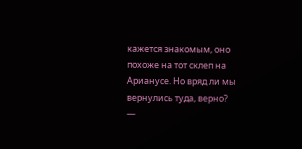кажется знакомым, оно похоже на тот склеп на Арианусе. Но вряд ли мы вернулись туда, верно?
—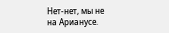Нет-нет, мы не на Арианусе.